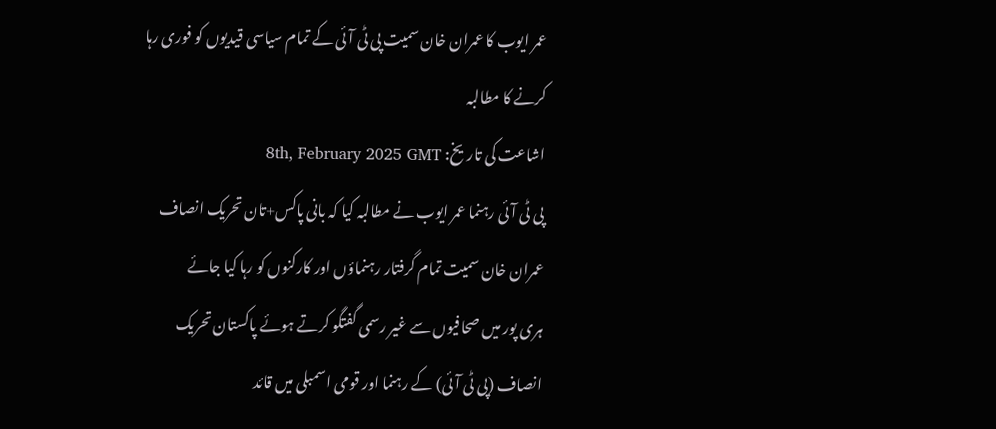عمر ایوب کا عمران خان سمیت پی ٹی آئی کے تمام سیاسی قیدیوں کو فوری رہا کرنے کا مطالبہ
اشاعت کی تاریخ: 8th, February 2025 GMT
پی ٹی آئی رہنما عمر ایوب نے مطالبہ کیا کہ بانی پاکس+تان تحریک انصاف عمران خان سمیت تمام گرفتار رہنماؤں اور کارکنوں کو رہا کیا جائے
ہری پور میں صحافیوں سے غیر رسمی گفتگو کرتے ہوئے پاکستان تحریک انصاف (پی ٹی آئی) کے رہنما اور قومی اسمبلی میں قائد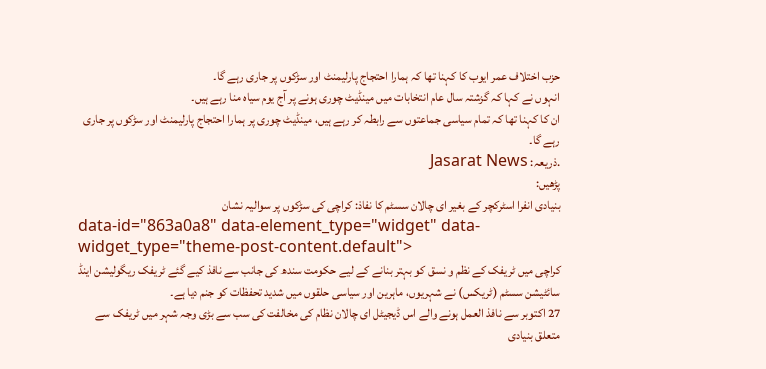حزب اختلاف عمر ایوب کا کہنا تھا کہ ہمارا احتجاج پارلیمنٹ اور سڑکوں پر جاری رہے گا۔
انہوں نے کہا کہ گزشتہ سال عام انتخابات میں مینڈیٹ چوری ہونے پر آج یوم سیاہ منا رہے ہیں۔
ان کا کہنا تھا کہ تمام سیاسی جماعتوں سے رابطہ کر رہے ہیں، مینڈیٹ چوری پر ہمارا احتجاج پارلیمنٹ اور سڑکوں پر جاری رہے گا۔
.ذریعہ: Jasarat News
پڑھیں:
بنیادی انفرا اسٹرکچر کے بغیر ای چالان سسٹم کا نفاذ: کراچی کی سڑکوں پر سوالیہ نشان
data-id="863a0a8" data-element_type="widget" data-widget_type="theme-post-content.default">
کراچی میں ٹریفک کے نظم و نسق کو بہتر بنانے کے لیے حکومت سندھ کی جانب سے نافذ کیے گئے ٹریفک ریگولیشن اینڈ سائٹیشن سسٹم (ٹریکس) نے شہریوں، ماہرین اور سیاسی حلقوں میں شدید تحفظات کو جنم دیا ہے۔
27 اکتوبر سے نافذ العمل ہونے والے اس ڈیجیٹل ای چالان نظام کی مخالفت کی سب سے بڑی وجہ شہر میں ٹریفک سے متعلق بنیادی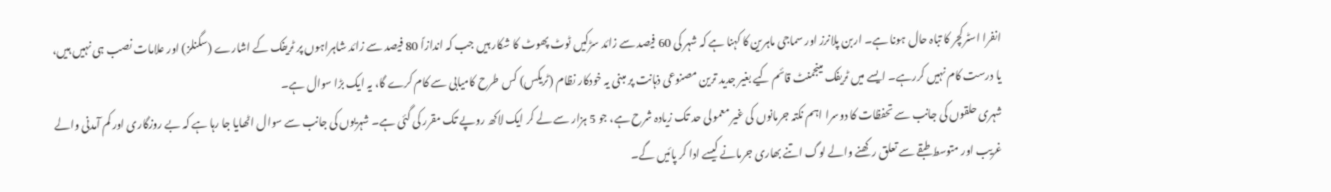انفرا اسٹرکچر کا تباہ حال ہونا ہے۔ اربن پلانرز اور سماجی ماہرین کا کہنا ہے کہ شہر کی 60 فیصد سے زائد سڑکیں ٹوٹ پھوٹ کا شکار ہیں جب کہ اندازاً 80 فیصد سے زائد شاہراہوں پر ٹریفک کے اشارے (سگنلز) اور علامات نصب ہی نہیں ہیں، یا درست کام نہیں کررہے۔ ایسے میں ٹریفک مینجمنٹ قائم کیے بغیر جدید ترین مصنوعی ذہانت پر مبنی یہ خودکار نظام (ٹریکس) کس طرح کامیابی سے کام کرے گا، یہ ایک بڑا سوال ہے۔
شہری حلقوں کی جانب سے تحفظات کا دوسرا اہم نکتہ جرمانوں کی غیر معمولی حد تک زیادہ شرح ہے، جو 5 ہزار سے لے کر ایک لاکھ روپے تک مقرر کی گئی ہے۔ شہریوں کی جانب سے سوال اٹھایا جا رہا ہے کہ بے روزگاری اور کم آمدنی والے غریب اور متوسط طبقے سے تعلق رکھنے والے لوگ اتنے بھاری جرمانے کیسے ادا کر پائیں گے۔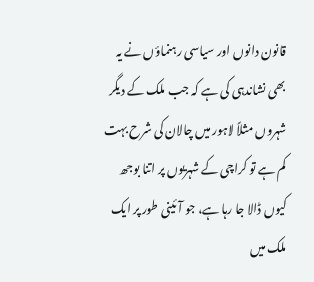قانون دانوں اور سیاسی رہنماؤں نے یہ بھی نشاندہی کی ہے کہ جب ملک کے دیگر شہروں مثلاً لاہور میں چالان کی شرح بہت کم ہے تو کراچی کے شہریوں پر اتنا بوجھ کیوں ڈالا جا رہا ہے، جو آئینی طور پر ایک ملک میں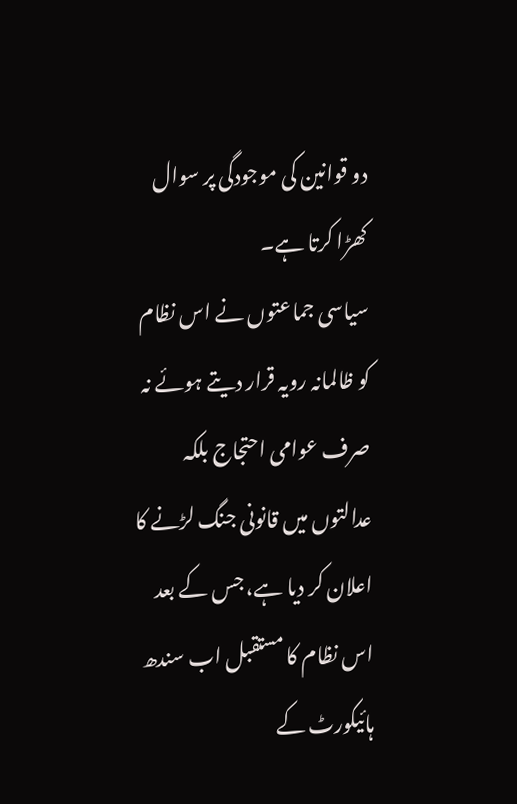دو قوانین کی موجودگی پر سوال کھڑا کرتا ہے۔
سیاسی جماعتوں نے اس نظام کو ظالمانہ رویہ قرار دیتے ہوئے نہ صرف عوامی احتجاج بلکہ عدالتوں میں قانونی جنگ لڑنے کا اعلان کر دیا ہے، جس کے بعد اس نظام کا مستقبل اب سندھ ہائیکورٹ کے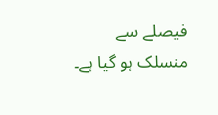فیصلے سے منسلک ہو گیا ہے۔